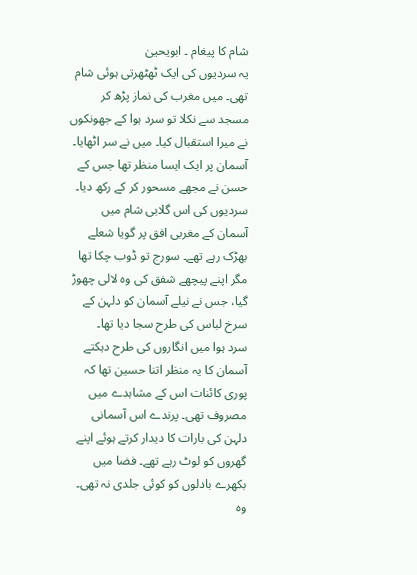شام کا پیغام ۔ ابویحییٰ
یہ سردیوں کی ایک ٹھٹھرتی ہوئی شام تھی۔ میں مغرب کی نماز پڑھ کر مسجد سے نکلا تو سرد ہوا کے جھونکوں نے میرا استقبال کیا۔ میں نے سر اٹھایا۔ آسمان پر ایک ایسا منظر تھا جس کے حسن نے مجھے مسحور کر کے رکھ دیا۔ سردیوں کی اس گلابی شام میں آسمان کے مغربی افق پر گویا شعلے بھڑک رہے تھے۔ سورج تو ڈوب چکا تھا مگر اپنے پیچھے شفق کی وہ لالی چھوڑ گیا، جس نے نیلے آسمان کو دلہن کے سرخ لباس کی طرح سجا دیا تھا۔
سرد ہوا میں انگاروں کی طرح دہکتے آسمان کا یہ منظر اتنا حسین تھا کہ پوری کائنات اس کے مشاہدے میں مصروف تھی۔ پرندے اس آسمانی دلہن کی بارات کا دیدار کرتے ہوئے اپنے گھروں کو لوٹ رہے تھے۔ فضا میں بکھرے بادلوں کو کوئی جلدی نہ تھی۔ وہ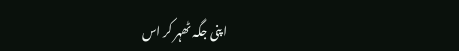اپنی جگہ ٹھہر کر اس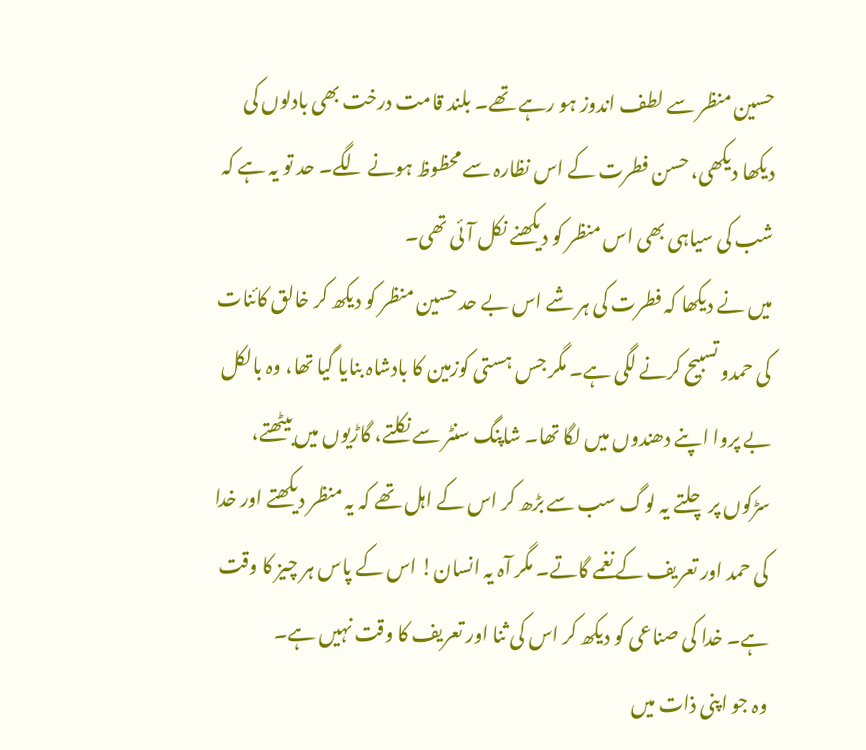حسین منظر سے لطف اندوز ہو رہے تھے۔ بلند قامت درخت بھی بادلوں کی دیکھا دیکھی، حسن فطرت کے اس نظارہ سے محظوظ ہونے لگے۔ حد تو یہ ہے کہ شب کی سیاہی بھی اس منظر کو دیکھنے نکل آئی تھی۔
میں نے دیکھا کہ فطرت کی ہر شے اس بے حد حسین منظر کو دیکھ کر خالق کائنات کی حمدو تسبیح کرنے لگی ہے۔ مگر جس ہستی کوزمین کا بادشاہ بنایا گیا تھا، وہ بالکل بے پروا اپنے دھندوں میں لگا تھا۔ شاپنگ سنٹر سے نکلتے، گاڑیوں میں بیٹھتے، سڑکوں پر چلتے یہ لوگ سب سے بڑھ کر اس کے اہل تھے کہ یہ منظر دیکھتے اور خدا کی حمد اور تعریف کے نغمے گاتے۔ مگر آہ یہ انسان! اس کے پاس ہر چیز کا وقت ہے۔ خدا کی صناعی کو دیکھ کر اس کی ثنا اور تعریف کا وقت نہیں ہے۔
وہ جو اپنی ذات میں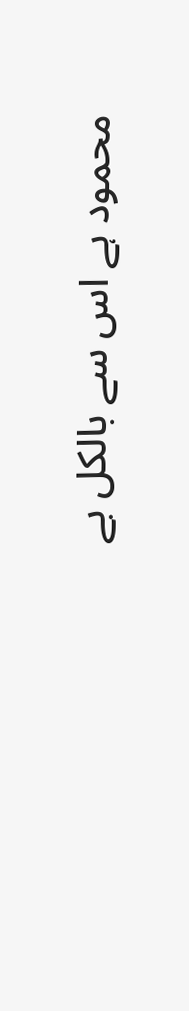محمود ہے اس سے بالکل بے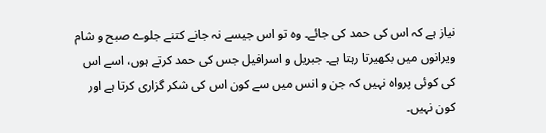نیاز ہے کہ اس کی حمد کی جائے۔ وہ تو اس جیسے نہ جانے کتنے جلوے صبح و شام ویرانوں میں بکھیرتا رہتا ہے۔ جبریل و اسرافیل جس کی حمد کرتے ہوں، اسے اس کی کوئی پرواہ نہیں کہ جن و انس میں سے کون اس کی شکر گزاری کرتا ہے اور کون نہیں۔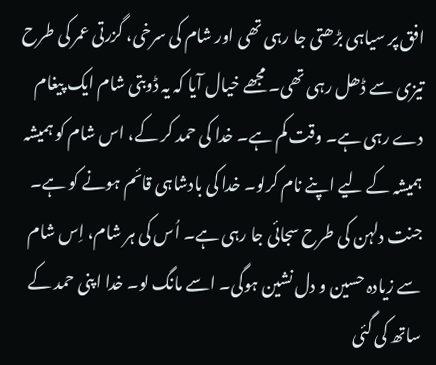افق پر سیاہی بڑھتی جا رہی تھی اور شام کی سرخی، گزرتی عمر کی طرح تیزی سے ڈھل رہی تھی۔ مجھے خیال آیا کہ یہ ڈوبتی شام ایک پیغام دے رہی ہے۔ وقت کم ہے۔ خدا کی حمد کر کے، اس شام کو ہمیشہ ہمیشہ کے لیے اپنے نام کرلو۔ خدا کی بادشاہی قائم ہونے کو ہے۔ جنت دلہن کی طرح سجائی جا رہی ہے۔ اُس کی ہر شام، اِس شام سے زیادہ حسین و دل نشین ہوگی۔ اسے مانگ لو۔ خدا اپنی حمد کے ساتھ کی گئی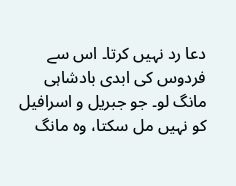دعا رد نہیں کرتا۔ اس سے فردوس کی ابدی بادشاہی مانگ لو۔ جو جبریل و اسرافیل کو نہیں مل سکتا، وہ مانگ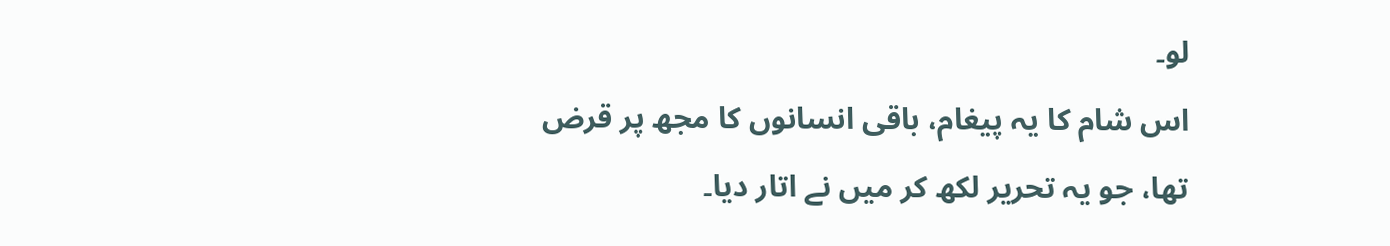لو۔
اس شام کا یہ پیغام، باقی انسانوں کا مجھ پر قرض تھا، جو یہ تحریر لکھ کر میں نے اتار دیا۔